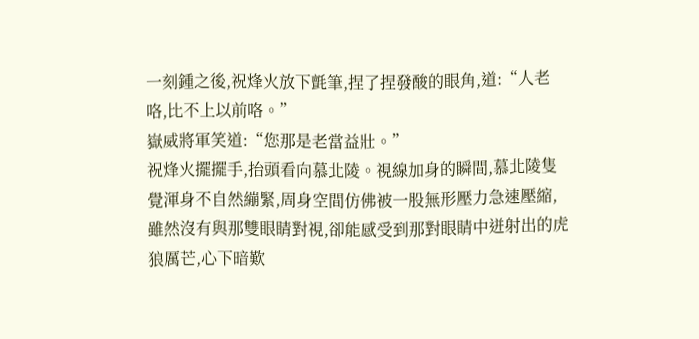一刻鍾之後,祝烽火放下氈筆,捏了捏發酸的眼角,道:“人老咯,比不上以前咯。”
嶽威將軍笑道:“您那是老當益壯。”
祝烽火擺擺手,抬頭看向慕北陵。視線加身的瞬間,慕北陵隻覺渾身不自然繃緊,周身空間仿佛被一股無形壓力急速壓縮,雖然沒有與那雙眼睛對視,卻能感受到那對眼睛中迸射出的虎狼厲芒,心下暗歎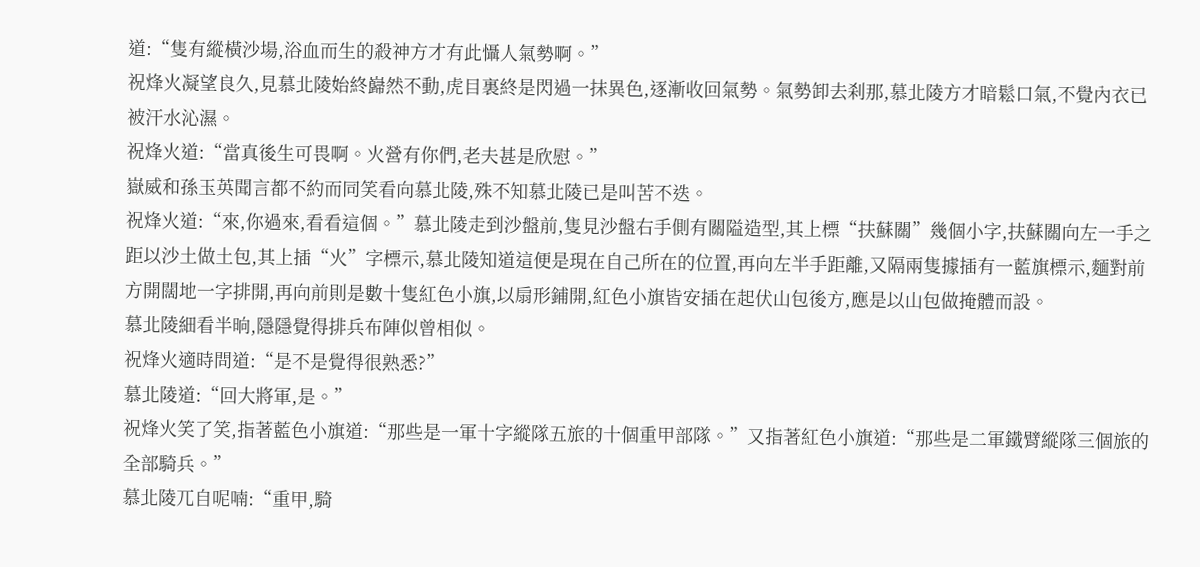道:“隻有縱橫沙場,浴血而生的殺神方才有此懾人氣勢啊。”
祝烽火凝望良久,見慕北陵始終巋然不動,虎目裏終是閃過一抹異色,逐漸收回氣勢。氣勢卸去刹那,慕北陵方才暗鬆口氣,不覺內衣已被汗水沁濕。
祝烽火道:“當真後生可畏啊。火營有你們,老夫甚是欣慰。”
嶽威和孫玉英聞言都不約而同笑看向慕北陵,殊不知慕北陵已是叫苦不迭。
祝烽火道:“來,你過來,看看這個。”慕北陵走到沙盤前,隻見沙盤右手側有關隘造型,其上標“扶蘇關”幾個小字,扶蘇關向左一手之距以沙土做土包,其上插“火”字標示,慕北陵知道這便是現在自己所在的位置,再向左半手距離,又隔兩隻據插有一藍旗標示,麵對前方開闊地一字排開,再向前則是數十隻紅色小旗,以扇形鋪開,紅色小旗皆安插在起伏山包後方,應是以山包做掩體而設。
慕北陵細看半晌,隱隱覺得排兵布陣似曾相似。
祝烽火適時問道:“是不是覺得很熟悉?”
慕北陵道:“回大將軍,是。”
祝烽火笑了笑,指著藍色小旗道:“那些是一軍十字縱隊五旅的十個重甲部隊。”又指著紅色小旗道:“那些是二軍鐵臂縱隊三個旅的全部騎兵。”
慕北陵兀自呢喃:“重甲,騎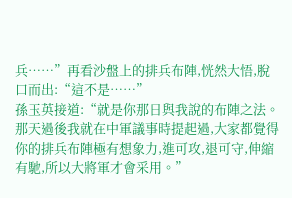兵……”再看沙盤上的排兵布陣,恍然大悟,脫口而出:“這不是……”
孫玉英接道:“就是你那日與我說的布陣之法。那天過後我就在中軍議事時提起過,大家都覺得你的排兵布陣極有想象力,進可攻,退可守,伸縮有馳,所以大將軍才會采用。”